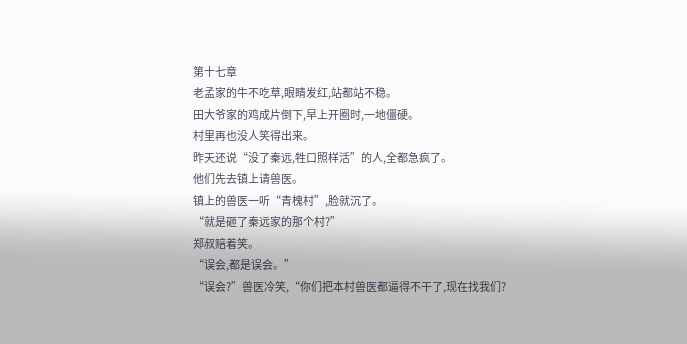第十七章
老孟家的牛不吃草,眼睛发红,站都站不稳。
田大爷家的鸡成片倒下,早上开圈时,一地僵硬。
村里再也没人笑得出来。
昨天还说“没了秦远,牲口照样活”的人,全都急疯了。
他们先去镇上请兽医。
镇上的兽医一听“青槐村”,脸就沉了。
“就是砸了秦远家的那个村?”
郑叔赔着笑。
“误会,都是误会。”
“误会?”兽医冷笑,“你们把本村兽医都逼得不干了,现在找我们?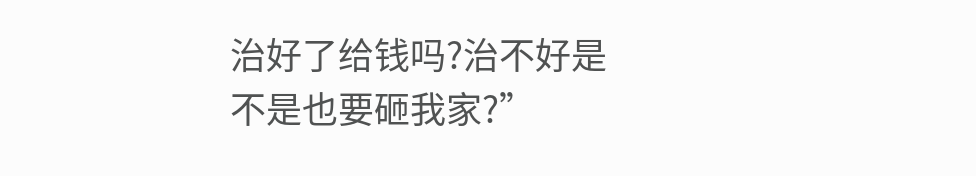治好了给钱吗?治不好是不是也要砸我家?”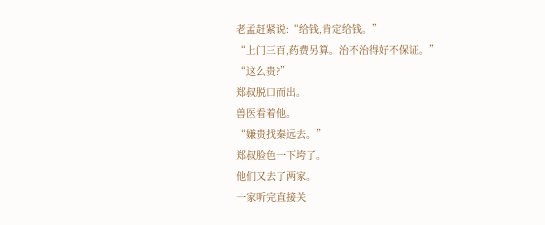老孟赶紧说:“给钱,肯定给钱。”
“上门三百,药费另算。治不治得好不保证。”
“这么贵?”
郑叔脱口而出。
兽医看着他。
“嫌贵找秦远去。”
郑叔脸色一下垮了。
他们又去了两家。
一家听完直接关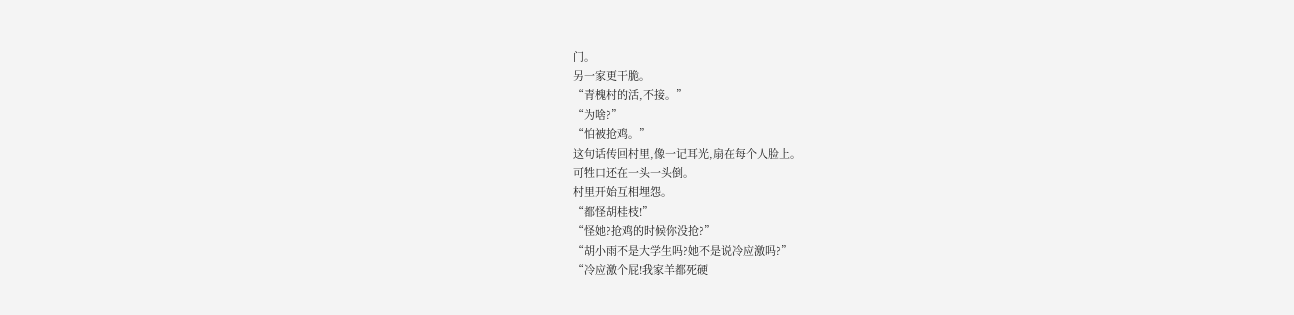门。
另一家更干脆。
“青槐村的活,不接。”
“为啥?”
“怕被抢鸡。”
这句话传回村里,像一记耳光,扇在每个人脸上。
可牲口还在一头一头倒。
村里开始互相埋怨。
“都怪胡桂枝!”
“怪她?抢鸡的时候你没抢?”
“胡小雨不是大学生吗?她不是说冷应激吗?”
“冷应激个屁!我家羊都死硬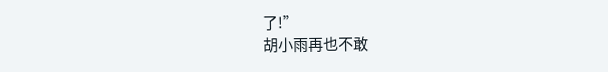了!”
胡小雨再也不敢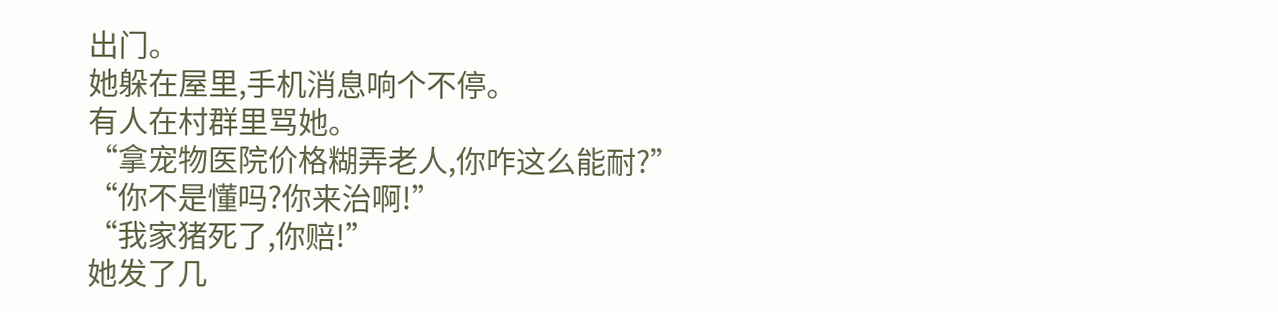出门。
她躲在屋里,手机消息响个不停。
有人在村群里骂她。
“拿宠物医院价格糊弄老人,你咋这么能耐?”
“你不是懂吗?你来治啊!”
“我家猪死了,你赔!”
她发了几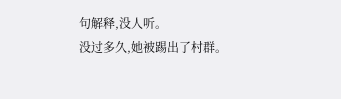句解释,没人听。
没过多久,她被踢出了村群。